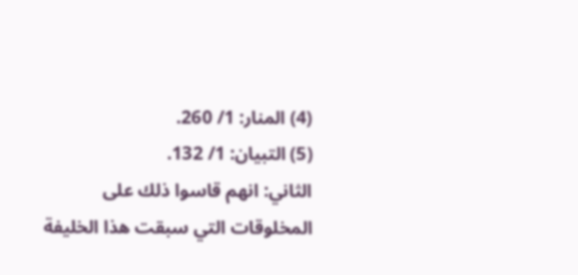(4) المنار: 1/ 260.
(5) التبيان: 1/ 132.
الثاني: انهم قاسوا ذلك على المخلوقات التي سبقت هذا الخليفة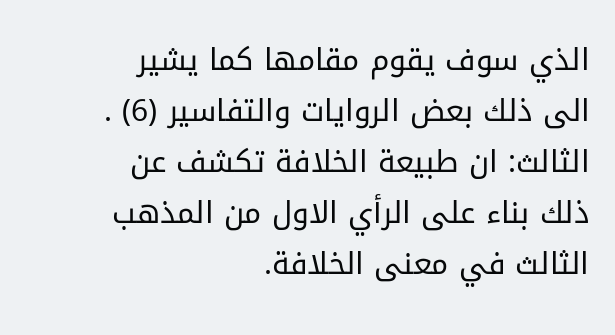الذي سوف يقوم مقامها كما يشير الى ذلك بعض الروايات والتفاسير (6) .
الثالث: ان طبيعة الخلافة تكشف عن ذلك بناء على الرأي الاول من المذهب الثالث في معنى الخلافة.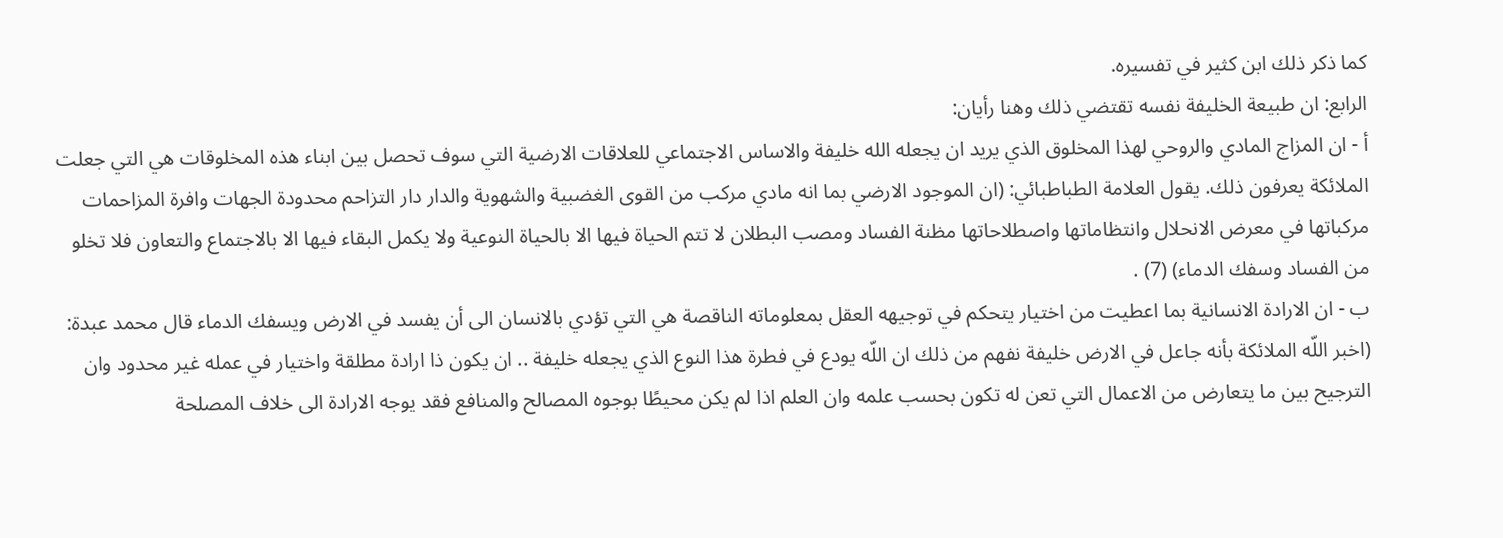كما ذكر ذلك ابن كثير في تفسيره.
الرابع: ان طبيعة الخليفة نفسه تقتضي ذلك وهنا رأيان:
أ - ان المزاج المادي والروحي لهذا المخلوق الذي يريد ان يجعله الله خليفة والاساس الاجتماعي للعلاقات الارضية التي سوف تحصل بين ابناء هذه المخلوقات هي التي جعلت الملائكة يعرفون ذلك. يقول العلامة الطباطبائي: (ان الموجود الارضي بما انه مادي مركب من القوى الغضبية والشهوية والدار دار التزاحم محدودة الجهات وافرة المزاحمات مركباتها في معرض الانحلال وانتظاماتها واصطلاحاتها مظنة الفساد ومصب البطلان لا تتم الحياة فيها الا بالحياة النوعية ولا يكمل البقاء فيها الا بالاجتماع والتعاون فلا تخلو من الفساد وسفك الدماء) (7) .
ب - ان الارادة الانسانية بما اعطيت من اختيار يتحكم في توجيهه العقل بمعلوماته الناقصة هي التي تؤدي بالانسان الى أن يفسد في الارض ويسفك الدماء قال محمد عبدة: (اخبر اللّه الملائكة بأنه جاعل في الارض خليفة نفهم من ذلك ان اللّه يودع في فطرة هذا النوع الذي يجعله خليفة .. ان يكون ذا ارادة مطلقة واختيار في عمله غير محدود وان الترجيح بين ما يتعارض من الاعمال التي تعن له تكون بحسب علمه وان العلم اذا لم يكن محيطًا بوجوه المصالح والمنافع فقد يوجه الارادة الى خلاف المصلحة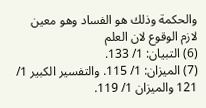والحكمة وذلك هو الفساد وهو معين لازم الوقوع لان العلم
(6) التبيان: 1/ 133.
(7) الميزان: 1/ 115. والتفسير الكبير 1/ 121 والميزان 1/ 119.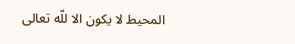المحيط لا يكون الا للّه تعالى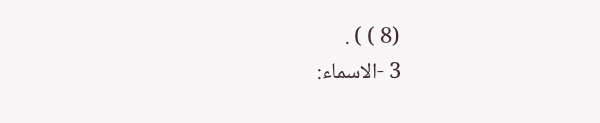(8 ) ) .
3 -الاسماء: